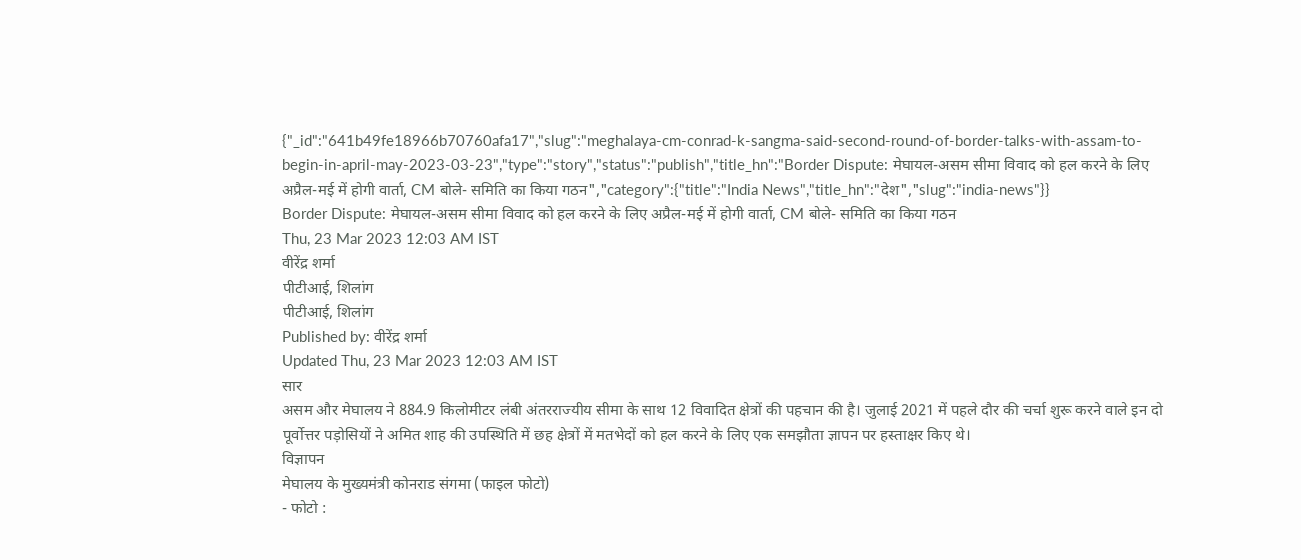{"_id":"641b49fe18966b70760afa17","slug":"meghalaya-cm-conrad-k-sangma-said-second-round-of-border-talks-with-assam-to-begin-in-april-may-2023-03-23","type":"story","status":"publish","title_hn":"Border Dispute: मेघायल-असम सीमा विवाद को हल करने के लिए अप्रैल-मई में होगी वार्ता, CM बोले- समिति का किया गठन","category":{"title":"India News","title_hn":"देश","slug":"india-news"}}
Border Dispute: मेघायल-असम सीमा विवाद को हल करने के लिए अप्रैल-मई में होगी वार्ता, CM बोले- समिति का किया गठन
Thu, 23 Mar 2023 12:03 AM IST
वीरेंद्र शर्मा
पीटीआई, शिलांग
पीटीआई, शिलांग
Published by: वीरेंद्र शर्मा
Updated Thu, 23 Mar 2023 12:03 AM IST
सार
असम और मेघालय ने 884.9 किलोमीटर लंबी अंतरराज्यीय सीमा के साथ 12 विवादित क्षेत्रों की पहचान की है। जुलाई 2021 में पहले दौर की चर्चा शुरू करने वाले इन दो पूर्वोत्तर पड़ोसियों ने अमित शाह की उपस्थिति में छह क्षेत्रों में मतभेदों को हल करने के लिए एक समझौता ज्ञापन पर हस्ताक्षर किए थे।
विज्ञापन
मेघालय के मुख्यमंत्री कोनराड संगमा (फाइल फोटो)
- फोटो :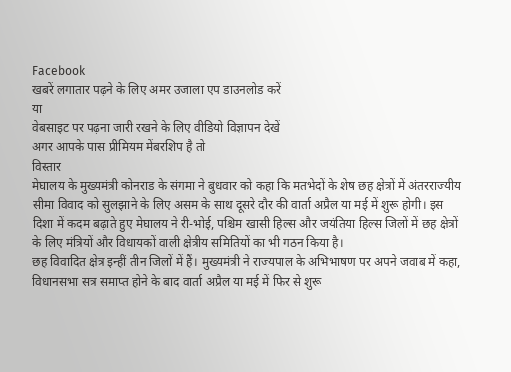Facebook
खबरें लगातार पढ़ने के लिए अमर उजाला एप डाउनलोड करें
या
वेबसाइट पर पढ़ना जारी रखने के लिए वीडियो विज्ञापन देखें
अगर आपके पास प्रीमियम मेंबरशिप है तो
विस्तार
मेघालय के मुख्यमंत्री कोनराड के संगमा ने बुधवार को कहा कि मतभेदों के शेष छह क्षेत्रों में अंतरराज्यीय सीमा विवाद को सुलझाने के लिए असम के साथ दूसरे दौर की वार्ता अप्रैल या मई में शुरू होगी। इस दिशा में कदम बढ़ाते हुए मेघालय ने री-भोई, पश्चिम खासी हिल्स और जयंतिया हिल्स जिलों में छह क्षेत्रों के लिए मंत्रियों और विधायकों वाली क्षेत्रीय समितियों का भी गठन किया है।
छह विवादित क्षेत्र इन्हीं तीन जिलों में हैं। मुख्यमंत्री ने राज्यपाल के अभिभाषण पर अपने जवाब में कहा, विधानसभा सत्र समाप्त होने के बाद वार्ता अप्रैल या मई में फिर से शुरू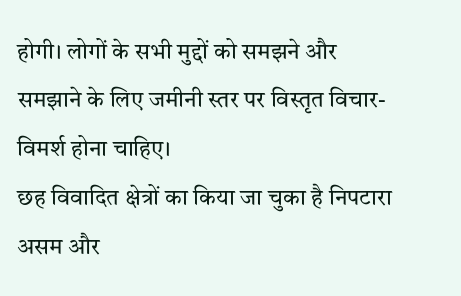होगी। लोगों के सभी मुद्दों को समझने और समझाने के लिए जमीनी स्तर पर विस्तृत विचार-विमर्श होना चाहिए।
छह विवादित क्षेत्रों का किया जा चुका है निपटारा
असम और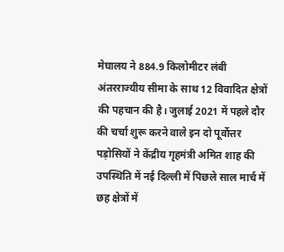मेघालय ने 884.9 किलोमीटर लंबी अंतरराज्यीय सीमा के साथ 12 विवादित क्षेत्रों की पहचान की है। जुलाई 2021 में पहले दौर की चर्चा शुरू करने वाले इन दो पूर्वोत्तर पड़ोसियों ने केंद्रीय गृहमंत्री अमित शाह की उपस्थिति में नई दिल्ली में पिछले साल मार्च में छह क्षेत्रों में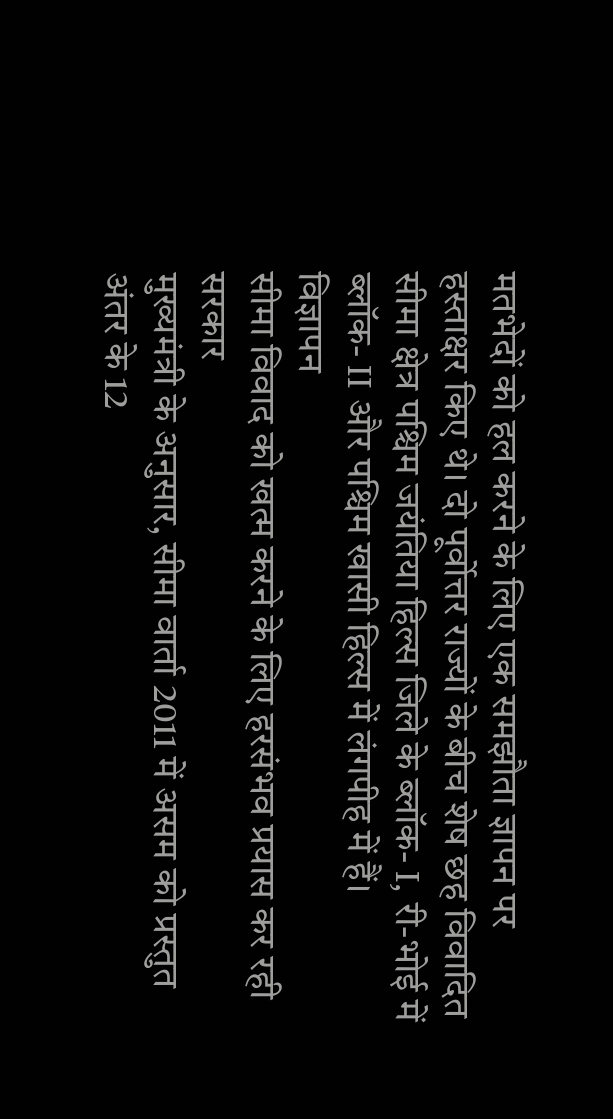मतभेदों को हल करने के लिए एक समझौता ज्ञापन पर हस्ताक्षर किए थे। दो पूर्वोत्तर राज्यों के बीच शेष छह विवादित सीमा क्षेत्र पश्चिम जयंतिया हिल्स जिले के ब्लॉक- I, री-भोई में ब्लॉक- II और पश्चिम खासी हिल्स में लंगपीह में हैं।
विज्ञापन
सीमा विवाद को खत्म करने के लिए हरसंभव प्रयास कर रही सरकार
मुख्यमंत्री के अनुसार, सीमा वार्ता 2011 में असम को प्रस्तुत अंतर के 12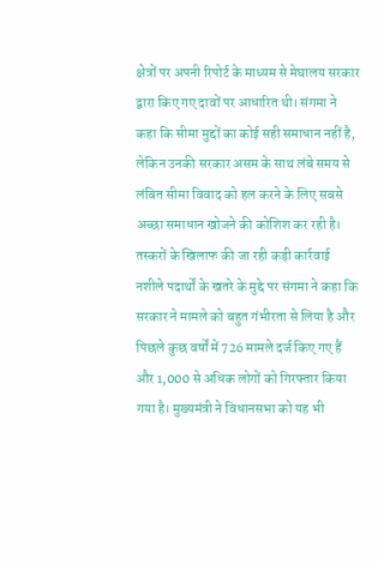क्षेत्रों पर अपनी रिपोर्ट के माध्यम से मेघालय सरकार द्वारा किए गए दावों पर आधारित थी। संगमा ने कहा कि सीमा मुद्दों का कोई सही समाधान नहीं है, लेकिन उनकी सरकार असम के साथ लंबे समय से लंबित सीमा विवाद को हल करने के लिए सबसे अच्छा समाधान खोजने की कोशिश कर रही है।
तस्करों के खिलाफ की जा रही कड़ी कार्रवाई
नशीले पदार्थों के खतरे के मुद्दे पर संगमा ने कहा कि सरकार ने मामले को बहुत गंभीरता से लिया है और पिछले कुछ वर्षों में 726 मामले दर्ज किए गए हैं और 1,000 से अधिक लोगों को गिरफ्तार किया गया है। मुख्यमंत्री ने विधानसभा को यह भी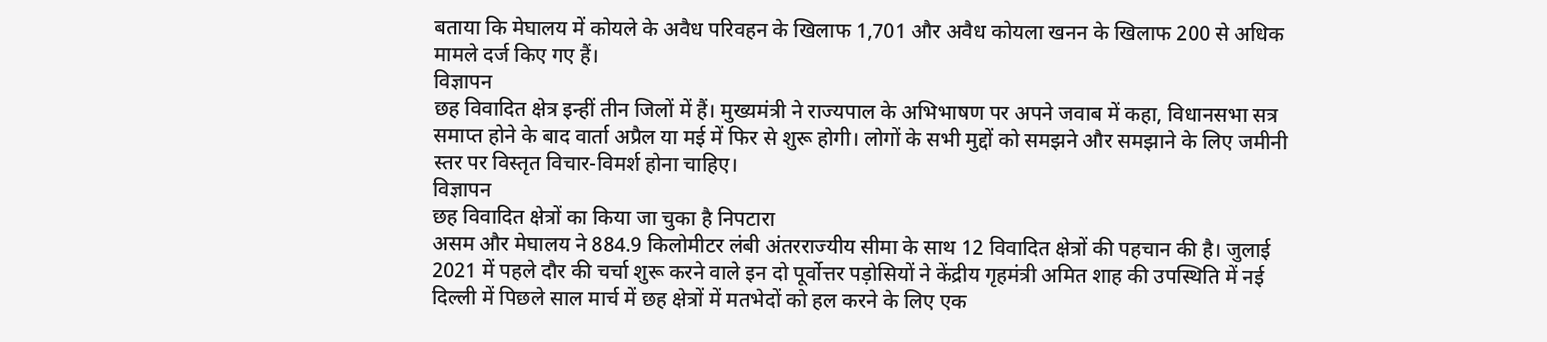बताया कि मेघालय में कोयले के अवैध परिवहन के खिलाफ 1,701 और अवैध कोयला खनन के खिलाफ 200 से अधिक मामले दर्ज किए गए हैं।
विज्ञापन
छह विवादित क्षेत्र इन्हीं तीन जिलों में हैं। मुख्यमंत्री ने राज्यपाल के अभिभाषण पर अपने जवाब में कहा, विधानसभा सत्र समाप्त होने के बाद वार्ता अप्रैल या मई में फिर से शुरू होगी। लोगों के सभी मुद्दों को समझने और समझाने के लिए जमीनी स्तर पर विस्तृत विचार-विमर्श होना चाहिए।
विज्ञापन
छह विवादित क्षेत्रों का किया जा चुका है निपटारा
असम और मेघालय ने 884.9 किलोमीटर लंबी अंतरराज्यीय सीमा के साथ 12 विवादित क्षेत्रों की पहचान की है। जुलाई 2021 में पहले दौर की चर्चा शुरू करने वाले इन दो पूर्वोत्तर पड़ोसियों ने केंद्रीय गृहमंत्री अमित शाह की उपस्थिति में नई दिल्ली में पिछले साल मार्च में छह क्षेत्रों में मतभेदों को हल करने के लिए एक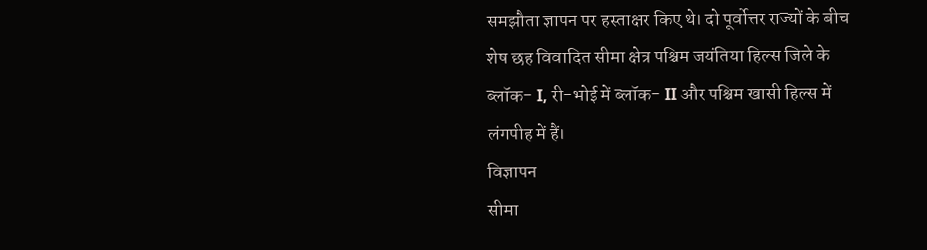समझौता ज्ञापन पर हस्ताक्षर किए थे। दो पूर्वोत्तर राज्यों के बीच शेष छह विवादित सीमा क्षेत्र पश्चिम जयंतिया हिल्स जिले के ब्लॉक- I, री-भोई में ब्लॉक- II और पश्चिम खासी हिल्स में लंगपीह में हैं।
विज्ञापन
सीमा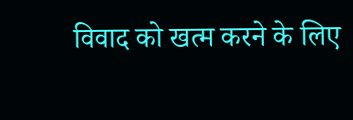विवाद को खत्म करने के लिए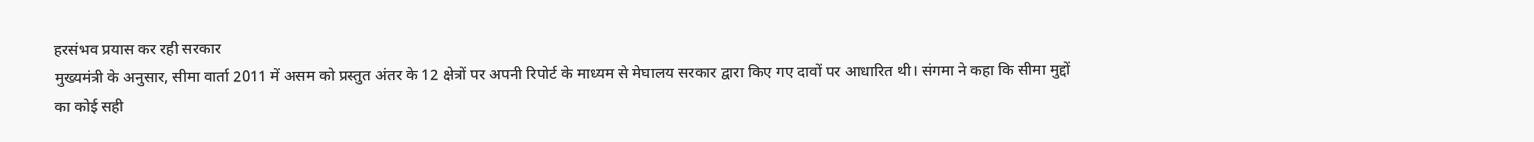हरसंभव प्रयास कर रही सरकार
मुख्यमंत्री के अनुसार, सीमा वार्ता 2011 में असम को प्रस्तुत अंतर के 12 क्षेत्रों पर अपनी रिपोर्ट के माध्यम से मेघालय सरकार द्वारा किए गए दावों पर आधारित थी। संगमा ने कहा कि सीमा मुद्दों का कोई सही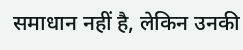समाधान नहीं है, लेकिन उनकी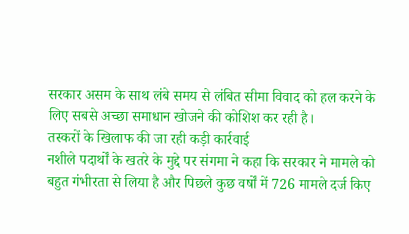सरकार असम के साथ लंबे समय से लंबित सीमा विवाद को हल करने के लिए सबसे अच्छा समाधान खोजने की कोशिश कर रही है।
तस्करों के खिलाफ की जा रही कड़ी कार्रवाई
नशीले पदार्थों के खतरे के मुद्दे पर संगमा ने कहा कि सरकार ने मामले को बहुत गंभीरता से लिया है और पिछले कुछ वर्षों में 726 मामले दर्ज किए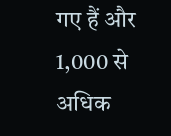गए हैं और 1,000 से अधिक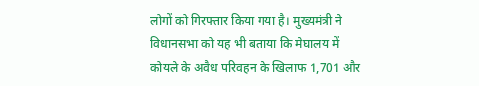लोगों को गिरफ्तार किया गया है। मुख्यमंत्री ने विधानसभा को यह भी बताया कि मेघालय में कोयले के अवैध परिवहन के खिलाफ 1,701 और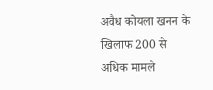अवैध कोयला खनन के खिलाफ 200 से अधिक मामले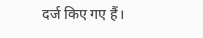दर्ज किए गए हैं।